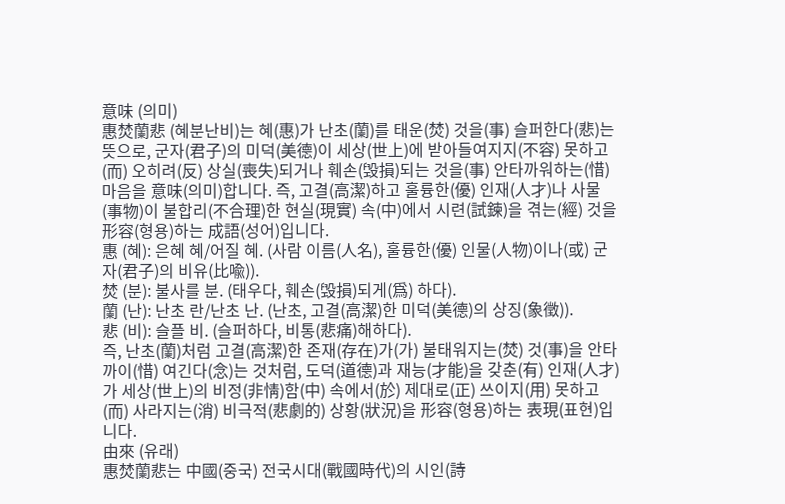意味 (의미)
惠焚蘭悲 (혜분난비)는 혜(惠)가 난초(蘭)를 태운(焚) 것을(事) 슬퍼한다(悲)는 뜻으로, 군자(君子)의 미덕(美德)이 세상(世上)에 받아들여지지(不容) 못하고(而) 오히려(反) 상실(喪失)되거나 훼손(毁損)되는 것을(事) 안타까워하는(惜) 마음을 意味(의미)합니다. 즉, 고결(高潔)하고 훌륭한(優) 인재(人才)나 사물(事物)이 불합리(不合理)한 현실(現實) 속(中)에서 시련(試鍊)을 겪는(經) 것을 形容(형용)하는 成語(성어)입니다.
惠 (혜): 은혜 혜/어질 혜. (사람 이름(人名), 훌륭한(優) 인물(人物)이나(或) 군자(君子)의 비유(比喩)).
焚 (분): 불사를 분. (태우다, 훼손(毁損)되게(爲) 하다).
蘭 (난): 난초 란/난초 난. (난초, 고결(高潔)한 미덕(美德)의 상징(象徵)).
悲 (비): 슬플 비. (슬퍼하다, 비통(悲痛)해하다).
즉, 난초(蘭)처럼 고결(高潔)한 존재(存在)가(가) 불태워지는(焚) 것(事)을 안타까이(惜) 여긴다(念)는 것처럼, 도덕(道德)과 재능(才能)을 갖춘(有) 인재(人才)가 세상(世上)의 비정(非情)함(中) 속에서(於) 제대로(正) 쓰이지(用) 못하고(而) 사라지는(消) 비극적(悲劇的) 상황(狀況)을 形容(형용)하는 表現(표현)입니다.
由來 (유래)
惠焚蘭悲는 中國(중국) 전국시대(戰國時代)의 시인(詩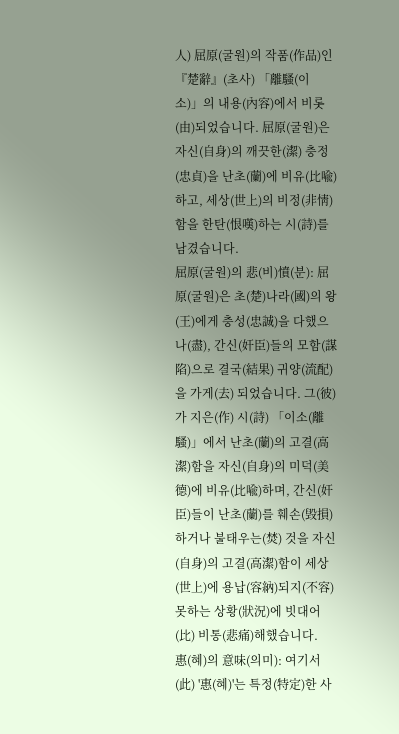人) 屈原(굴원)의 작품(作品)인 『楚辭』(초사) 「離騷(이소)」의 내용(內容)에서 비롯(由)되었습니다. 屈原(굴원)은 자신(自身)의 깨끗한(潔) 충정(忠貞)을 난초(蘭)에 비유(比喩)하고, 세상(世上)의 비정(非情)함을 한탄(恨嘆)하는 시(詩)를 남겼습니다.
屈原(굴원)의 悲(비)憤(분): 屈原(굴원)은 초(楚)나라(國)의 왕(王)에게 충성(忠誠)을 다했으나(盡), 간신(奸臣)들의 모함(謀陷)으로 결국(結果) 귀양(流配)을 가게(去) 되었습니다. 그(彼)가 지은(作) 시(詩) 「이소(離騷)」에서 난초(蘭)의 고결(高潔)함을 자신(自身)의 미덕(美德)에 비유(比喩)하며, 간신(奸臣)들이 난초(蘭)를 훼손(毁損)하거나 불태우는(焚) 것을 자신(自身)의 고결(高潔)함이 세상(世上)에 용납(容納)되지(不容) 못하는 상황(狀況)에 빗대어(比) 비통(悲痛)해했습니다.
惠(혜)의 意味(의미): 여기서(此) '惠(혜)'는 특정(特定)한 사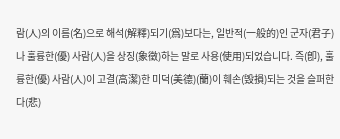람(人)의 이름(名)으로 해석(解釋)되기(爲)보다는, 일반적(一般的)인 군자(君子)나 훌륭한(優) 사람(人)을 상징(象徵)하는 말로 사용(使用)되었습니다. 즉(卽), 훌륭한(優) 사람(人)이 고결(高潔)한 미덕(美德)(蘭)이 훼손(毁損)되는 것을 슬퍼한다(悲)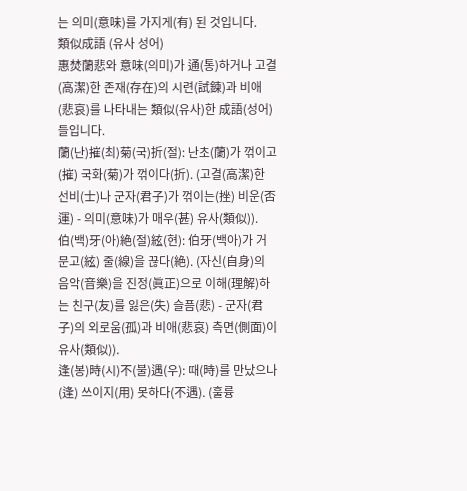는 의미(意味)를 가지게(有) 된 것입니다.
類似成語 (유사 성어)
惠焚蘭悲와 意味(의미)가 通(통)하거나 고결(高潔)한 존재(存在)의 시련(試鍊)과 비애(悲哀)를 나타내는 類似(유사)한 成語(성어)들입니다.
蘭(난)摧(최)菊(국)折(절): 난초(蘭)가 꺾이고(摧) 국화(菊)가 꺾이다(折). (고결(高潔)한 선비(士)나 군자(君子)가 꺾이는(挫) 비운(否運) - 의미(意味)가 매우(甚) 유사(類似)).
伯(백)牙(아)絶(절)絃(현): 伯牙(백아)가 거문고(絃) 줄(線)을 끊다(絶). (자신(自身)의 음악(音樂)을 진정(眞正)으로 이해(理解)하는 친구(友)를 잃은(失) 슬픔(悲) - 군자(君子)의 외로움(孤)과 비애(悲哀) 측면(側面)이 유사(類似)).
逢(봉)時(시)不(불)遇(우): 때(時)를 만났으나(逢) 쓰이지(用) 못하다(不遇). (훌륭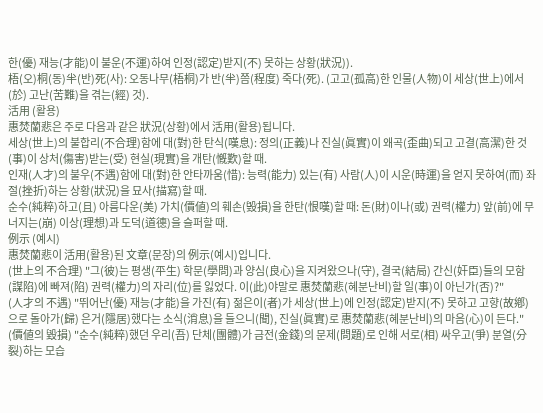한(優) 재능(才能)이 불운(不運)하여 인정(認定)받지(不) 못하는 상황(狀況)).
梧(오)桐(동)半(반)死(사): 오동나무(梧桐)가 반(半)쯤(程度) 죽다(死). (고고(孤高)한 인물(人物)이 세상(世上)에서(於) 고난(苦難)을 겪는(經) 것).
活用 (활용)
惠焚蘭悲은 주로 다음과 같은 狀況(상황)에서 活用(활용)됩니다.
세상(世上)의 불합리(不合理)함에 대(對)한 탄식(嘆息): 정의(正義)나 진실(眞實)이 왜곡(歪曲)되고 고결(高潔)한 것(事)이 상처(傷害)받는(受) 현실(現實)을 개탄(慨歎)할 때.
인재(人才)의 불우(不遇)함에 대(對)한 안타까움(惜): 능력(能力) 있는(有) 사람(人)이 시운(時運)을 얻지 못하여(而) 좌절(挫折)하는 상황(狀況)을 묘사(描寫)할 때.
순수(純粹)하고(且) 아름다운(美) 가치(價値)의 훼손(毁損)을 한탄(恨嘆)할 때: 돈(財)이나(或) 권력(權力) 앞(前)에 무너지는(崩) 이상(理想)과 도덕(道德)을 슬퍼할 때.
例示 (예시)
惠焚蘭悲이 活用(활용)된 文章(문장)의 例示(예시)입니다.
(世上의 不合理) "그(彼)는 평생(平生) 학문(學問)과 양심(良心)을 지켜왔으나(守), 결국(結局) 간신(奸臣)들의 모함(謀陷)에 빠져(陷) 권력(權力)의 자리(位)를 잃었다. 이(此)야말로 惠焚蘭悲(혜분난비)할 일(事)이 아닌가(否)?"
(人才의 不遇) "뛰어난(優) 재능(才能)을 가진(有) 젊은이(者)가 세상(世上)에 인정(認定)받지(不) 못하고 고향(故鄕)으로 돌아가(歸) 은거(隱居)했다는 소식(消息)을 들으니(聞), 진실(眞實)로 惠焚蘭悲(혜분난비)의 마음(心)이 든다."
(價値의 毀損) "순수(純粹)했던 우리(吾) 단체(團體)가 금전(金錢)의 문제(問題)로 인해 서로(相) 싸우고(爭) 분열(分裂)하는 모습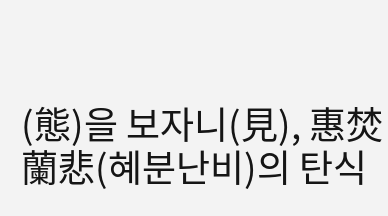(態)을 보자니(見), 惠焚蘭悲(혜분난비)의 탄식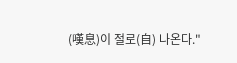(嘆息)이 절로(自) 나온다."